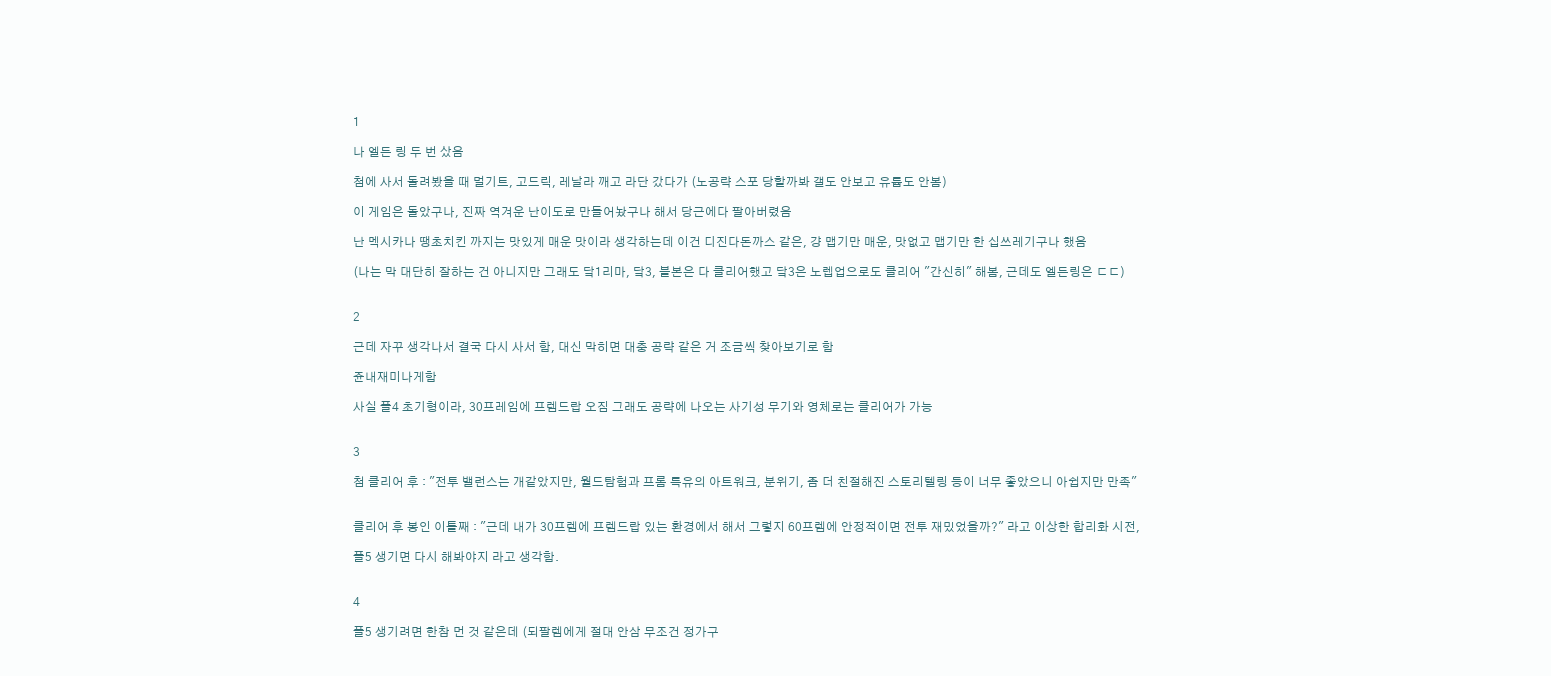1

나 엘든 링 두 번 샀음

첨에 사서 돌려봤을 때 멀기트, 고드릭, 레날라 깨고 라단 갔다가 (노공략 스포 당할까봐 갤도 안보고 유튭도 안봄)

이 게임은 돌았구나, 진짜 역겨운 난이도로 만들어놨구나 해서 당근에다 팔아버렸음

난 멕시카나 땡초치킨 까지는 맛있게 매운 맛이라 생각하는데 이건 디진다돈까스 같은, 걍 맵기만 매운, 맛없고 맵기만 한 십쓰레기구나 했음

(나는 막 대단히 잘하는 건 아니지만 그래도 닼1리마, 닼3, 블본은 다 클리어했고 닼3은 노렙업으로도 클리어 "간신히" 해봄, 근데도 엘든링은 ㄷㄷ)


2

근데 자꾸 생각나서 결국 다시 사서 함, 대신 막히면 대충 공략 같은 거 조금씩 찾아보기로 함

쥰내재미나게함

사실 플4 초기형이라, 30프레임에 프렘드랍 오짐 그래도 공략에 나오는 사기성 무기와 영체로는 클리어가 가능


3

첨 클리어 후 : "전투 밸런스는 개같았지만, 월드탐험과 프롬 특유의 아트워크, 분위기, 좀 더 친절해진 스토리텔링 등이 너무 좋았으니 아쉽지만 만족"


클리어 후 봉인 이틀째 : "근데 내가 30프렘에 프렘드랍 있는 환경에서 해서 그렇지 60프렘에 안정적이면 전투 재밌었을까?" 라고 이상한 합리화 시전,

플5 생기면 다시 해봐야지 라고 생각함.


4

플5 생기려면 한참 먼 것 같은데 (되팔렘에게 절대 안삼 무조건 정가구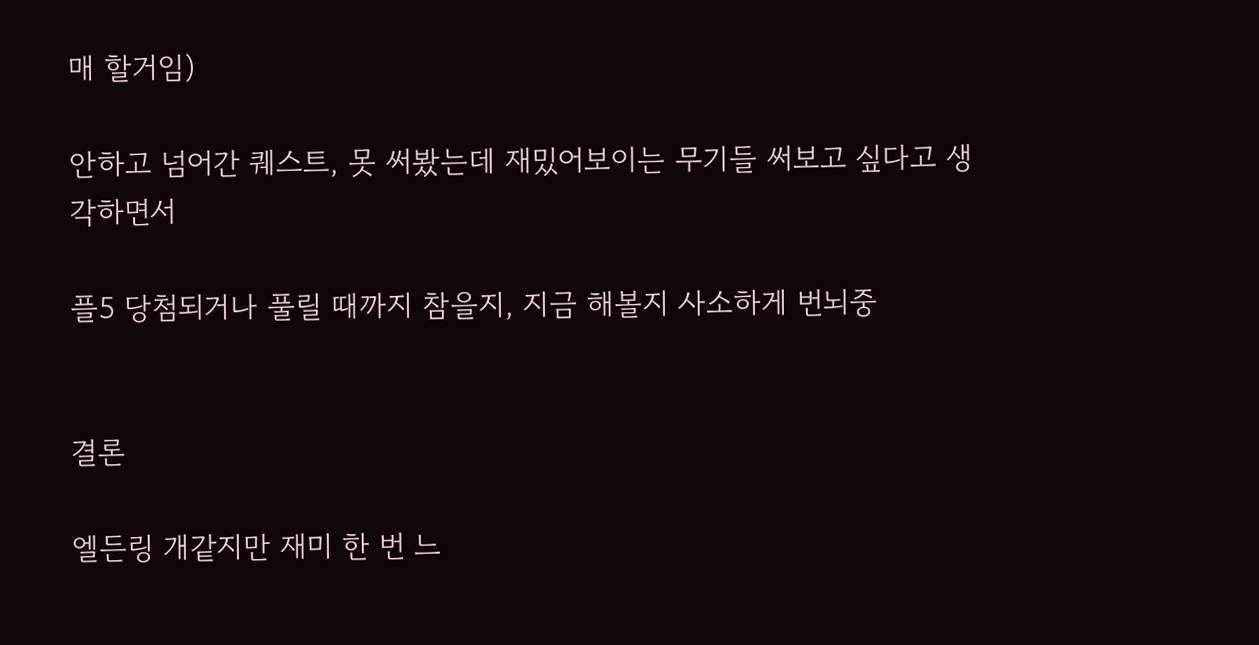매 할거임)

안하고 넘어간 퀘스트, 못 써봤는데 재밌어보이는 무기들 써보고 싶다고 생각하면서

플5 당첨되거나 풀릴 때까지 참을지, 지금 해볼지 사소하게 번뇌중


결론

엘든링 개같지만 재미 한 번 느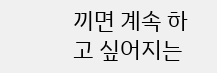끼면 계속 하고 싶어지는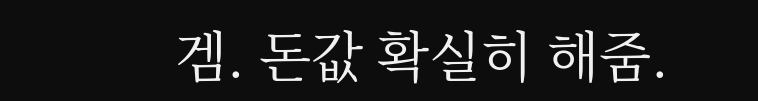겜. 돈값 확실히 해줌.